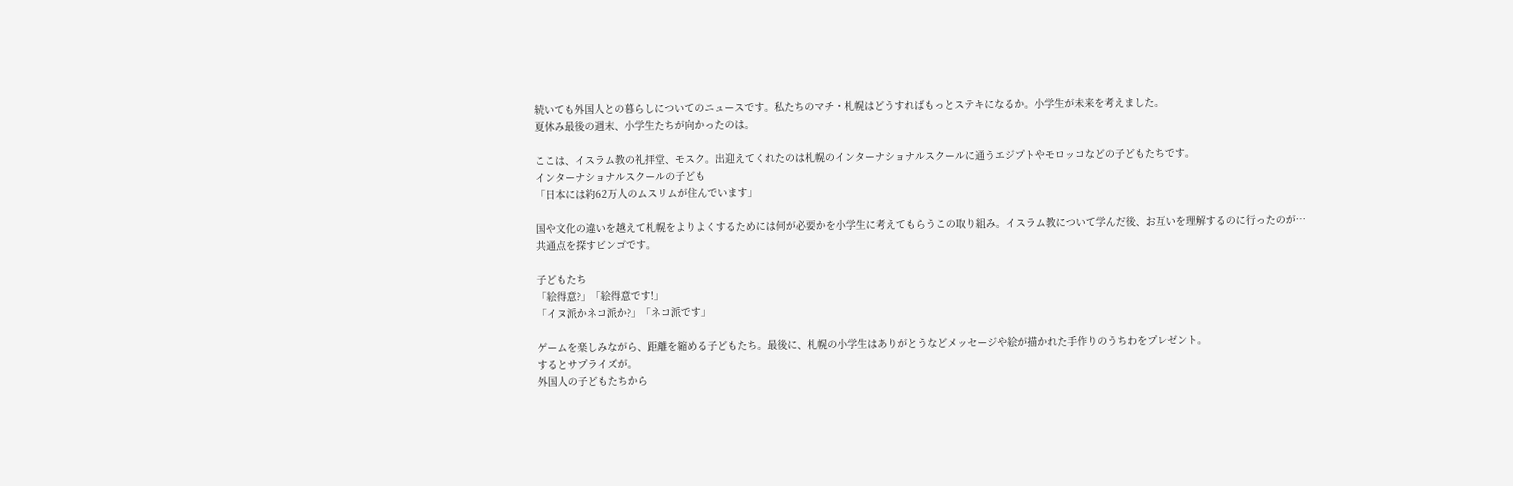続いても外国人との暮らしについてのニュースです。私たちのマチ・札幌はどうすればもっとステキになるか。小学生が未来を考えました。
夏休み最後の週末、小学生たちが向かったのは。

ここは、イスラム教の礼拝堂、モスク。出迎えてくれたのは札幌のインターナショナルスクールに通うエジプトやモロッコなどの子どもたちです。
インターナショナルスクールの子ども
「日本には約62万人のムスリムが住んでいます」

国や文化の違いを越えて札幌をよりよくするためには何が必要かを小学生に考えてもらうこの取り組み。イスラム教について学んだ後、お互いを理解するのに行ったのが…
共通点を探すビンゴです。

子どもたち
「絵得意?」「絵得意です!」
「イヌ派かネコ派か?」「ネコ派です」

ゲームを楽しみながら、距離を縮める子どもたち。最後に、札幌の小学生はありがとうなどメッセージや絵が描かれた手作りのうちわをプレゼント。
するとサプライズが。
外国人の子どもたちから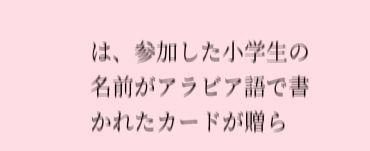は、参加した小学生の名前がアラビア語で書かれたカードが贈ら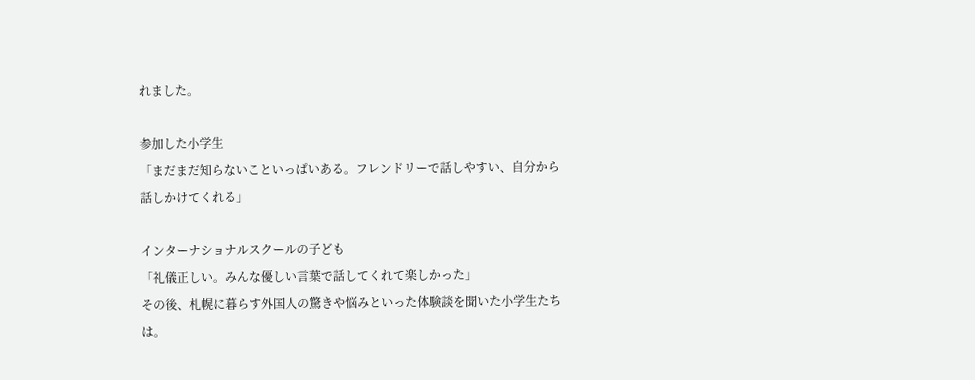れました。

参加した小学生
「まだまだ知らないこといっぱいある。フレンドリーで話しやすい、自分から話しかけてくれる」

インターナショナルスクールの子ども
「礼儀正しい。みんな優しい言葉で話してくれて楽しかった」
その後、札幌に暮らす外国人の驚きや悩みといった体験談を聞いた小学生たちは。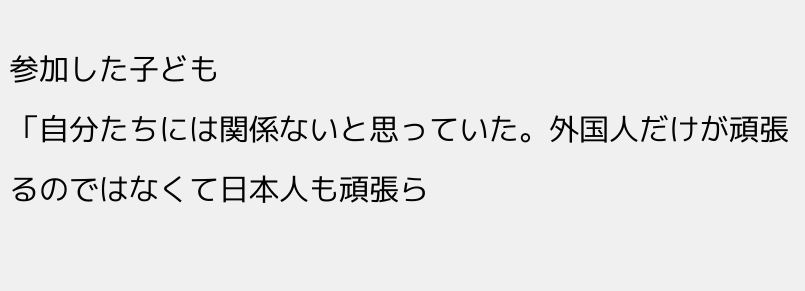参加した子ども
「自分たちには関係ないと思っていた。外国人だけが頑張るのではなくて日本人も頑張ら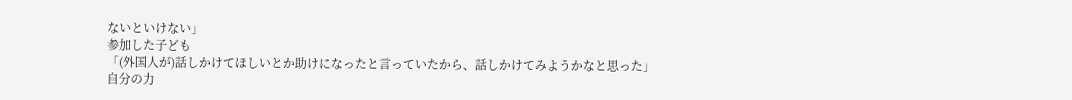ないといけない」
参加した子ども
「(外国人が)話しかけてほしいとか助けになったと言っていたから、話しかけてみようかなと思った」
自分の力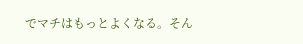でマチはもっとよくなる。そん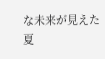な未来が見えた夏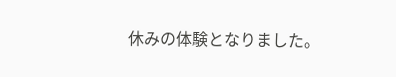休みの体験となりました。